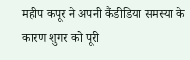महीप कपूर ने अपनी कैंडीडिया समस्या के कारण शुगर को पूरी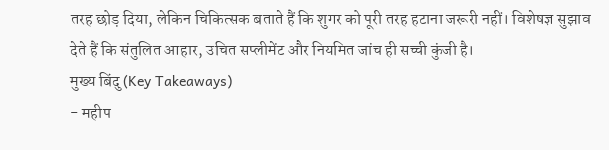तरह छोड़ दिया, लेकिन चिकित्सक बताते हैं कि शुगर को पूरी तरह हटाना जरूरी नहीं। विशेषज्ञ सुझाव देते हैं कि संतुलित आहार, उचित सप्लीमेंट और नियमित जांच ही सच्ची कुंजी है।
मुख्य बिंदु (Key Takeaways)
- महीप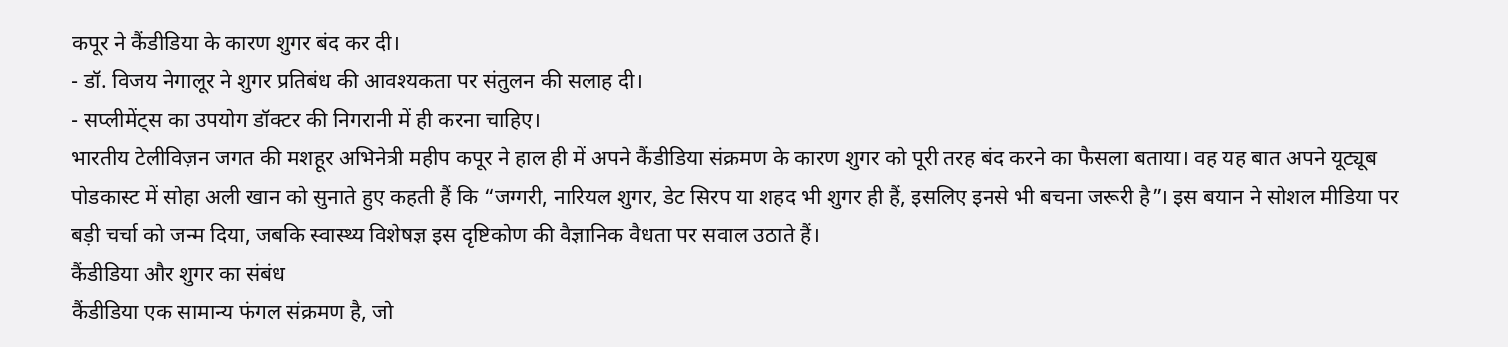कपूर ने कैंडीडिया के कारण शुगर बंद कर दी।
- डॉ. विजय नेगालूर ने शुगर प्रतिबंध की आवश्यकता पर संतुलन की सलाह दी।
- सप्लीमेंट्स का उपयोग डॉक्टर की निगरानी में ही करना चाहिए।
भारतीय टेलीविज़न जगत की मशहूर अभिनेत्री महीप कपूर ने हाल ही में अपने कैंडीडिया संक्रमण के कारण शुगर को पूरी तरह बंद करने का फैसला बताया। वह यह बात अपने यूट्यूब पोडकास्ट में सोहा अली खान को सुनाते हुए कहती हैं कि “जग्गरी, नारियल शुगर, डेट सिरप या शहद भी शुगर ही हैं, इसलिए इनसे भी बचना जरूरी है”। इस बयान ने सोशल मीडिया पर बड़ी चर्चा को जन्म दिया, जबकि स्वास्थ्य विशेषज्ञ इस दृष्टिकोण की वैज्ञानिक वैधता पर सवाल उठाते हैं।
कैंडीडिया और शुगर का संबंध
कैंडीडिया एक सामान्य फंगल संक्रमण है, जो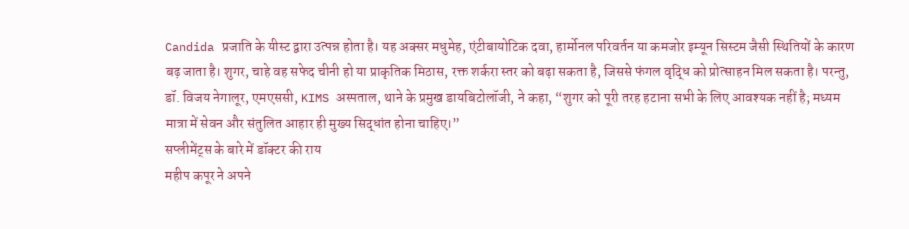Candida प्रजाति के यीस्ट द्वारा उत्पन्न होता है। यह अक्सर मधुमेह, एंटीबायोटिक दवा, हार्मोनल परिवर्तन या कमजोर इम्यून सिस्टम जैसी स्थितियों के कारण बढ़ जाता है। शुगर, चाहे वह सफेद चीनी हो या प्राकृतिक मिठास, रक्त शर्करा स्तर को बढ़ा सकता है, जिससे फंगल वृद्धि को प्रोत्साहन मिल सकता है। परन्तु, डॉ. विजय नेगालूर, एमएससी, KIMS अस्पताल, थाने के प्रमुख डायबिटोलॉजी, ने कहा, “शुगर को पूरी तरह हटाना सभी के लिए आवश्यक नहीं है; मध्यम मात्रा में सेवन और संतुलित आहार ही मुख्य सिद्धांत होना चाहिए।”
सप्लीमेंट्स के बारे में डॉक्टर की राय
महीप कपूर ने अपने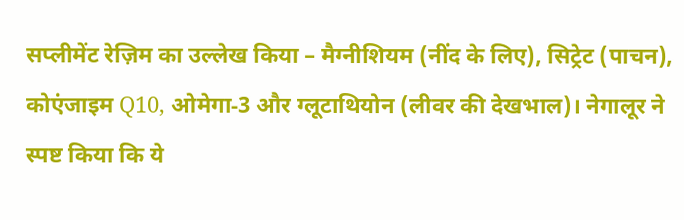सप्लीमेंट रेज़िम का उल्लेख किया – मैग्नीशियम (नींद के लिए), सिट्रेट (पाचन), कोएंजाइम Q10, ओमेगा‑3 और ग्लूटाथियोन (लीवर की देखभाल)। नेगालूर ने स्पष्ट किया कि ये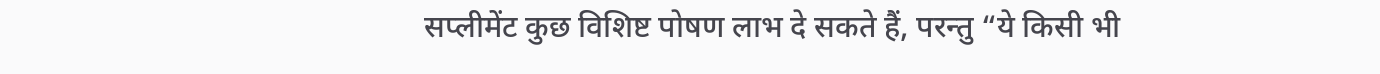सप्लीमेंट कुछ विशिष्ट पोषण लाभ दे सकते हैं, परन्तु “ये किसी भी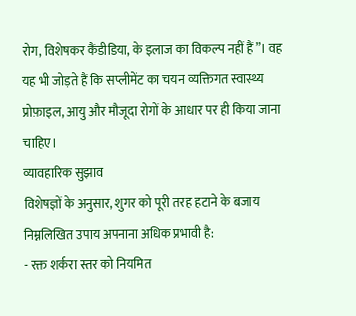रोग, विशेषकर कैंडीडिया, के इलाज का विकल्प नहीं हैं”। वह यह भी जोड़ते हैं कि सप्लीमेंट का चयन व्यक्तिगत स्वास्थ्य प्रोफ़ाइल, आयु और मौजूदा रोगों के आधार पर ही किया जाना चाहिए।
व्यावहारिक सुझाव
विशेषज्ञों के अनुसार, शुगर को पूरी तरह हटाने के बजाय निम्नलिखित उपाय अपनाना अधिक प्रभावी है:
- रक्त शर्करा स्तर को नियमित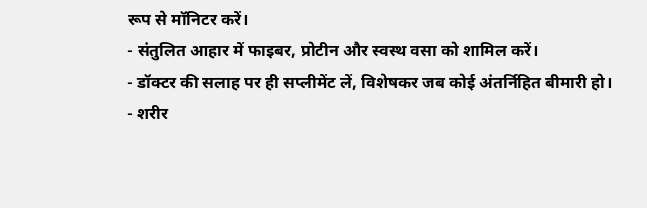रूप से मॉनिटर करें।
- संतुलित आहार में फाइबर, प्रोटीन और स्वस्थ वसा को शामिल करें।
- डॉक्टर की सलाह पर ही सप्लीमेंट लें, विशेषकर जब कोई अंतर्निहित बीमारी हो।
- शरीर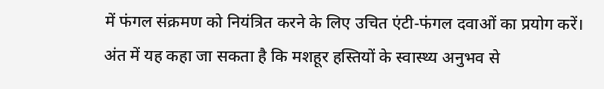में फंगल संक्रमण को नियंत्रित करने के लिए उचित एंटी‑फंगल दवाओं का प्रयोग करें।
अंत में यह कहा जा सकता है कि मशहूर हस्तियों के स्वास्थ्य अनुभव से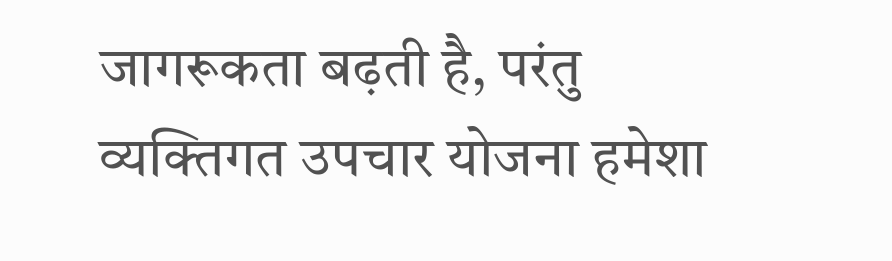जागरूकता बढ़ती है, परंतु व्यक्तिगत उपचार योजना हमेशा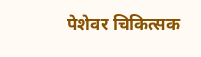पेशेवर चिकित्सक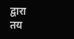द्वारा तय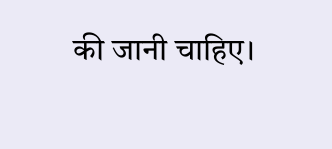की जानी चाहिए।